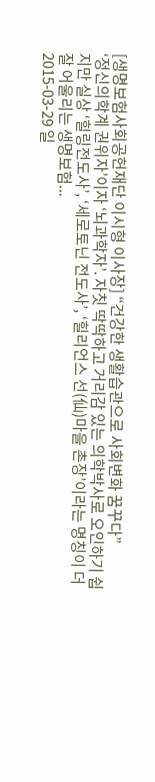[생명보험사회공헌재단 이시형 이사장] “건강한 생활습관으로 사회변화 꿈꾸다”
‘정신의학계 권위자’이자 ‘뇌과학자’. 자칫 딱딱하고 거리감 있는 의학박사로 오인하기 쉽지만 실상 ‘힐링전도사’, ‘세로토닌 전도사’, ‘힐리언스 선(仙)마을 촌장’이라는 명칭이 더 잘 어울리는 생명보험...
2015-03-29 일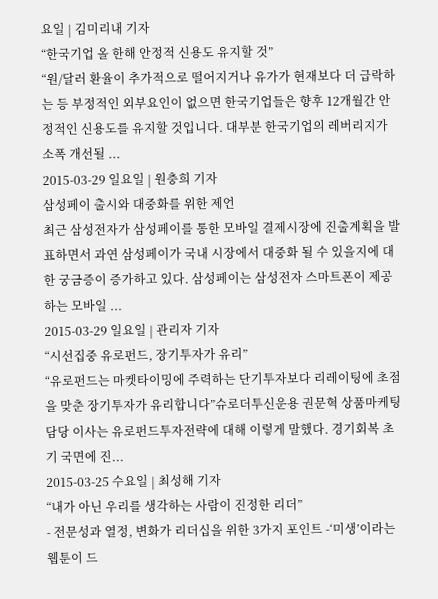요일 | 김미리내 기자
“한국기업 올 한해 안정적 신용도 유지할 것”
“원/달러 환율이 추가적으로 떨어지거나 유가가 현재보다 더 급락하는 등 부정적인 외부요인이 없으면 한국기업들은 향후 12개월간 안정적인 신용도를 유지할 것입니다. 대부분 한국기업의 레버리지가 소폭 개선될 ...
2015-03-29 일요일 | 원충희 기자
삼성페이 출시와 대중화를 위한 제언
최근 삼성전자가 삼성페이를 통한 모바일 결제시장에 진출계획을 발표하면서 과연 삼성페이가 국내 시장에서 대중화 될 수 있을지에 대한 궁금증이 증가하고 있다. 삼성페이는 삼성전자 스마트폰이 제공하는 모바일 ...
2015-03-29 일요일 | 관리자 기자
“시선집중 유로펀드, 장기투자가 유리”
“유로펀드는 마켓타이밍에 주력하는 단기투자보다 리레이팅에 초점을 맞춘 장기투자가 유리합니다”슈로더투신운용 권문혁 상품마케팅담당 이사는 유로펀드투자전략에 대해 이렇게 말했다. 경기회복 초기 국면에 진...
2015-03-25 수요일 | 최성해 기자
“내가 아닌 우리를 생각하는 사람이 진정한 리더”
- 전문성과 열정, 변화가 리더십을 위한 3가지 포인트 -‘미생’이라는 웹툰이 드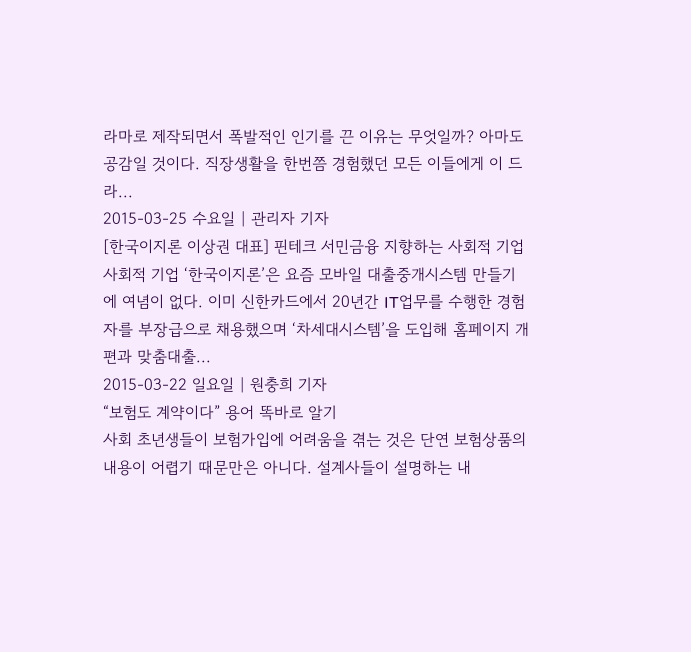라마로 제작되면서 폭발적인 인기를 끈 이유는 무엇일까? 아마도 공감일 것이다. 직장생활을 한번쯤 경험했던 모든 이들에게 이 드라...
2015-03-25 수요일 | 관리자 기자
[한국이지론 이상권 대표] 핀테크 서민금융 지향하는 사회적 기업
사회적 기업 ‘한국이지론’은 요즘 모바일 대출중개시스템 만들기에 여념이 없다. 이미 신한카드에서 20년간 IT업무를 수행한 경험자를 부장급으로 채용했으며 ‘차세대시스템’을 도입해 홈페이지 개편과 맞춤대출...
2015-03-22 일요일 | 원충희 기자
“보험도 계약이다” 용어 똑바로 알기
사회 초년생들이 보험가입에 어려움을 겪는 것은 단연 보험상품의 내용이 어렵기 때문만은 아니다. 설계사들이 설명하는 내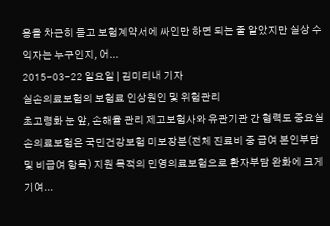용을 차근히 듣고 보험계약서에 싸인만 하면 되는 줄 알았지만 실상 수익자는 누구인지, 어...
2015-03-22 일요일 | 김미리내 기자
실손의료보험의 보험료 인상원인 및 위험관리
초고령화 눈 앞, 손해율 관리 제고보험사와 유관기관 간 협력도 중요실손의료보험은 국민건강보험 미보장분(전체 진료비 중 급여 본인부담 및 비급여 항목) 지원 목적의 민영의료보험으로 환자부담 완화에 크게 기여...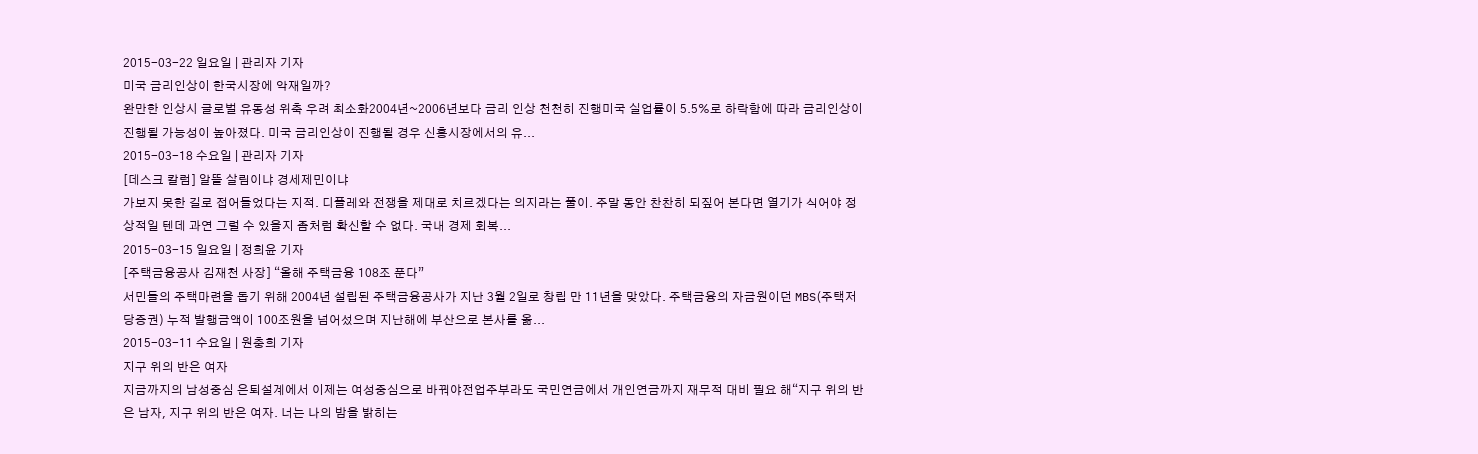2015-03-22 일요일 | 관리자 기자
미국 금리인상이 한국시장에 악재일까?
완만한 인상시 글로벌 유동성 위축 우려 최소화2004년~2006년보다 금리 인상 천천히 진행미국 실업률이 5.5%로 하락함에 따라 금리인상이 진행될 가능성이 높아졌다. 미국 금리인상이 진행될 경우 신흥시장에서의 유...
2015-03-18 수요일 | 관리자 기자
[데스크 칼럼] 알뜰 살림이냐 경세제민이냐
가보지 못한 길로 접어들었다는 지적. 디플레와 전쟁을 제대로 치르겠다는 의지라는 풀이. 주말 동안 찬찬히 되짚어 본다면 열기가 식어야 정상적일 텐데 과연 그럴 수 있을지 좀처럼 확신할 수 없다. 국내 경제 회복...
2015-03-15 일요일 | 정희윤 기자
[주택금융공사 김재천 사장] “올해 주택금융 108조 푼다”
서민들의 주택마련을 돕기 위해 2004년 설립된 주택금융공사가 지난 3월 2일로 창립 만 11년을 맞았다. 주택금융의 자금원이던 MBS(주택저당증권) 누적 발행금액이 100조원을 넘어섰으며 지난해에 부산으로 본사를 옮...
2015-03-11 수요일 | 원충희 기자
지구 위의 반은 여자
지금까지의 남성중심 은퇴설계에서 이제는 여성중심으로 바꿔야전업주부라도 국민연금에서 개인연금까지 재무적 대비 필요 해“지구 위의 반은 남자, 지구 위의 반은 여자. 너는 나의 밤을 밝히는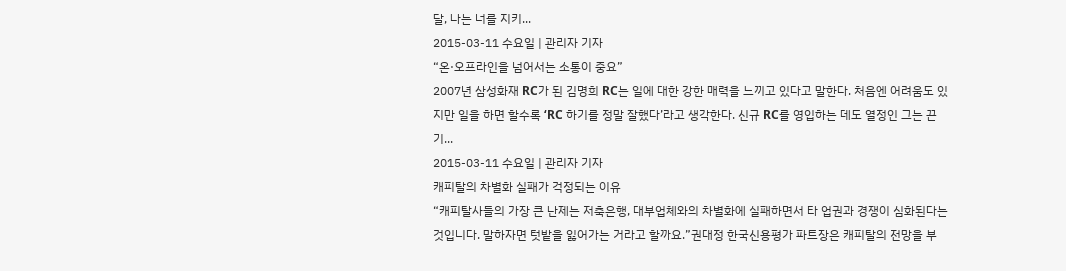달, 나는 너를 지키...
2015-03-11 수요일 | 관리자 기자
“온·오프라인을 넘어서는 소통이 중요”
2007년 삼성화재 RC가 된 김명희 RC는 일에 대한 강한 매력을 느끼고 있다고 말한다. 처음엔 어려움도 있지만 일을 하면 할수록 ‘RC 하기를 정말 잘했다’라고 생각한다. 신규 RC를 영입하는 데도 열정인 그는 끈기...
2015-03-11 수요일 | 관리자 기자
캐피탈의 차별화 실패가 걱정되는 이유
“캐피탈사들의 가장 큰 난제는 저축은행, 대부업체와의 차별화에 실패하면서 타 업권과 경쟁이 심화된다는 것입니다. 말하자면 텃밭을 잃어가는 거라고 할까요.”권대정 한국신용평가 파트장은 캐피탈의 전망을 부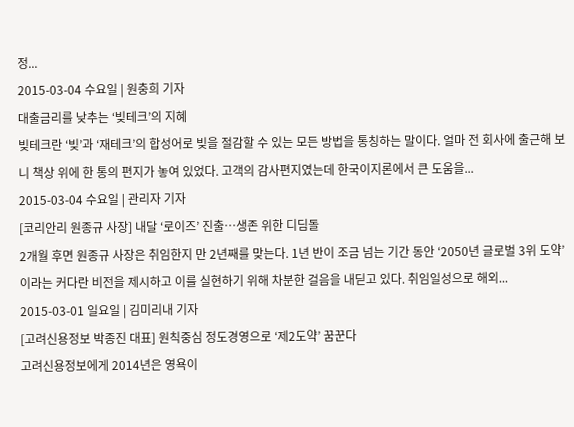정...
2015-03-04 수요일 | 원충희 기자
대출금리를 낮추는 ‘빚테크’의 지혜
빚테크란 ‘빚’과 ‘재테크’의 합성어로 빚을 절감할 수 있는 모든 방법을 통칭하는 말이다. 얼마 전 회사에 출근해 보니 책상 위에 한 통의 편지가 놓여 있었다. 고객의 감사편지였는데 한국이지론에서 큰 도움을...
2015-03-04 수요일 | 관리자 기자
[코리안리 원종규 사장] 내달 ‘로이즈’ 진출…생존 위한 디딤돌
2개월 후면 원종규 사장은 취임한지 만 2년째를 맞는다. 1년 반이 조금 넘는 기간 동안 ‘2050년 글로벌 3위 도약’이라는 커다란 비전을 제시하고 이를 실현하기 위해 차분한 걸음을 내딛고 있다. 취임일성으로 해외...
2015-03-01 일요일 | 김미리내 기자
[고려신용정보 박종진 대표] 원칙중심 정도경영으로 ‘제2도약’ 꿈꾼다
고려신용정보에게 2014년은 영욕이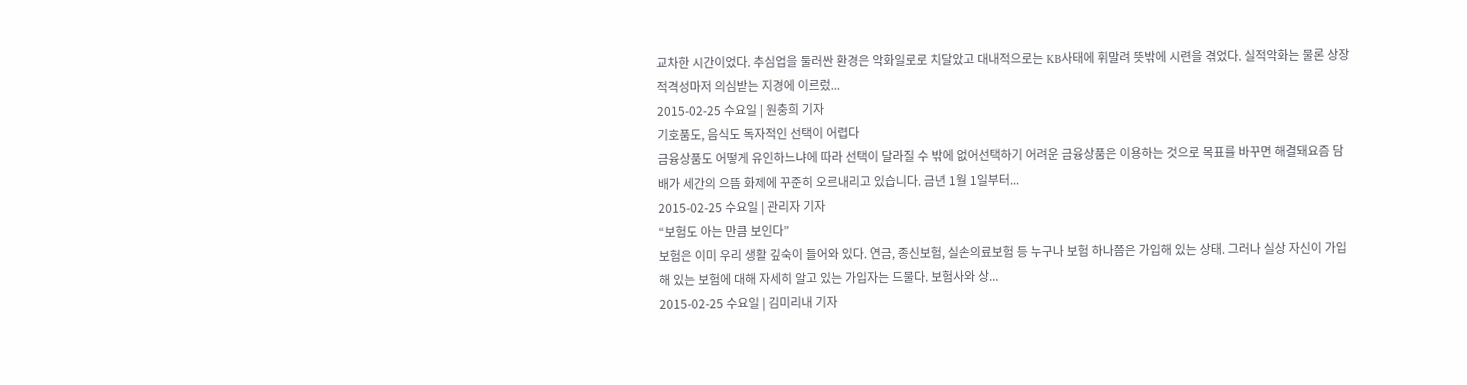교차한 시간이었다. 추심업을 둘러싼 환경은 악화일로로 치달았고 대내적으로는 KB사태에 휘말려 뜻밖에 시련을 겪었다. 실적악화는 물론 상장 적격성마저 의심받는 지경에 이르렀...
2015-02-25 수요일 | 원충희 기자
기호품도, 음식도 독자적인 선택이 어렵다
금융상품도 어떻게 유인하느냐에 따라 선택이 달라질 수 밖에 없어선택하기 어려운 금융상품은 이용하는 것으로 목표를 바꾸면 해결돼요즘 담배가 세간의 으뜸 화제에 꾸준히 오르내리고 있습니다. 금년 1월 1일부터...
2015-02-25 수요일 | 관리자 기자
“보험도 아는 만큼 보인다”
보험은 이미 우리 생활 깊숙이 들어와 있다. 연금, 종신보험, 실손의료보험 등 누구나 보험 하나쯤은 가입해 있는 상태. 그러나 실상 자신이 가입해 있는 보험에 대해 자세히 알고 있는 가입자는 드물다. 보험사와 상...
2015-02-25 수요일 | 김미리내 기자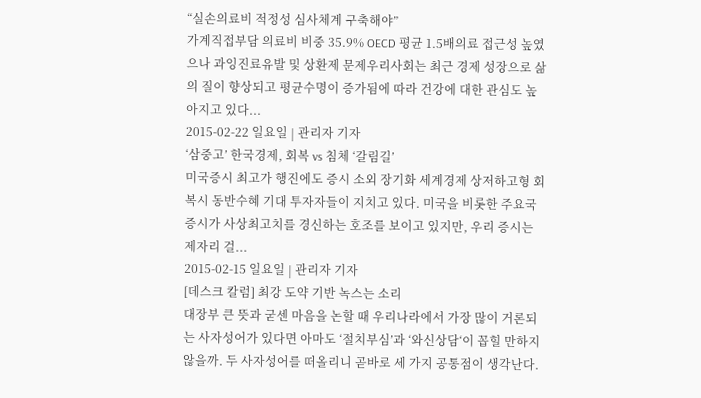“실손의료비 적정성 심사체계 구축해야”
가계직접부담 의료비 비중 35.9% OECD 평균 1.5배의료 접근성 높였으나 과잉진료유발 및 상환제 문제우리사회는 최근 경제 성장으로 삶의 질이 향상되고 평균수명이 증가됨에 따라 건강에 대한 관심도 높아지고 있다...
2015-02-22 일요일 | 관리자 기자
‘삼중고’ 한국경제, 회복 vs 침체 ‘갈림길’
미국증시 최고가 행진에도 증시 소외 장기화 세계경제 상저하고형 회복시 동반수혜 기대 투자자들이 지치고 있다. 미국을 비롯한 주요국 증시가 사상최고치를 경신하는 호조를 보이고 있지만, 우리 증시는 제자리 걸...
2015-02-15 일요일 | 관리자 기자
[데스크 칼럼] 최강 도약 기반 녹스는 소리
대장부 큰 뜻과 굳센 마음을 논할 때 우리나라에서 가장 많이 거론되는 사자성어가 있다면 아마도 ‘절치부심’과 ‘와신상담‘이 꼽힐 만하지 않을까. 두 사자성어를 떠올리니 곧바로 세 가지 공통점이 생각난다.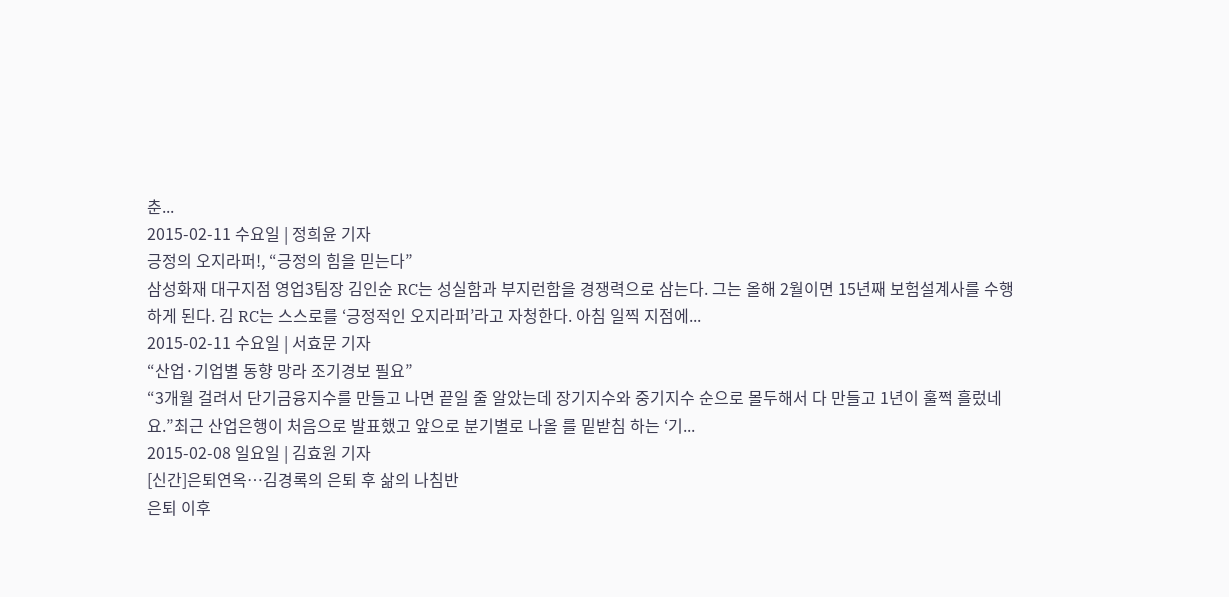춘...
2015-02-11 수요일 | 정희윤 기자
긍정의 오지라퍼!, “긍정의 힘을 믿는다”
삼성화재 대구지점 영업3팀장 김인순 RC는 성실함과 부지런함을 경쟁력으로 삼는다. 그는 올해 2월이면 15년째 보험설계사를 수행하게 된다. 김 RC는 스스로를 ‘긍정적인 오지라퍼’라고 자청한다. 아침 일찍 지점에...
2015-02-11 수요일 | 서효문 기자
“산업·기업별 동향 망라 조기경보 필요”
“3개월 걸려서 단기금융지수를 만들고 나면 끝일 줄 알았는데 장기지수와 중기지수 순으로 몰두해서 다 만들고 1년이 훌쩍 흘렀네요.”최근 산업은행이 처음으로 발표했고 앞으로 분기별로 나올 를 밑받침 하는 ‘기...
2015-02-08 일요일 | 김효원 기자
[신간]은퇴연옥…김경록의 은퇴 후 삶의 나침반
은퇴 이후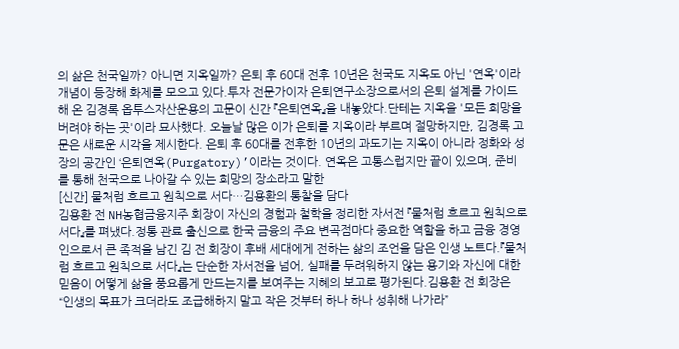의 삶은 천국일까? 아니면 지옥일까? 은퇴 후 60대 전후 10년은 천국도 지옥도 아닌 '연옥'이라 개념이 등장해 화제를 모으고 있다.투자 전문가이자 은퇴연구소장으로서의 은퇴 설계를 가이드해 온 김경록 옵투스자산운용의 고문이 신간 『은퇴연옥』을 내놓았다.단테는 지옥을 '모든 희망을 버려야 하는 곳'이라 묘사했다. 오늘날 많은 이가 은퇴를 지옥이라 부르며 절망하지만, 김경록 고문은 새로운 시각을 제시한다. 은퇴 후 60대를 전후한 10년의 과도기는 지옥이 아니라 정화와 성장의 공간인 ‘은퇴연옥(Purgatory)’이라는 것이다. 연옥은 고통스럽지만 끝이 있으며, 준비를 통해 천국으로 나아갈 수 있는 희망의 장소라고 말한
[신간] 물처럼 흐르고 원칙으로 서다…김용환의 통찰을 담다
김용환 전 NH농협금융지주 회장이 자신의 경험과 철학을 정리한 자서전 『물처럼 흐르고 원칙으로 서다』를 펴냈다.정통 관료 출신으로 한국 금융의 주요 변곡점마다 중요한 역할을 하고 금융 경영인으로서 큰 족적을 남긴 김 전 회장이 후배 세대에게 전하는 삶의 조언을 담은 인생 노트다.『물처럼 흐르고 원칙으로 서다』는 단순한 자서전을 넘어, 실패를 두려워하지 않는 용기와 자신에 대한 믿음이 어떻게 삶을 풍요롭게 만드는지를 보여주는 지혜의 보고로 평가된다.김용환 전 회장은 “인생의 목표가 크더라도 조급해하지 말고 작은 것부터 하나 하나 성취해 나가라”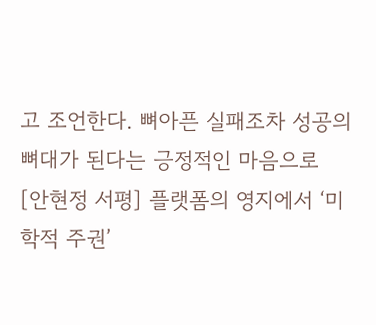고 조언한다. 뼈아픈 실패조차 성공의 뼈대가 된다는 긍정적인 마음으로
[안현정 서평] 플랫폼의 영지에서 ‘미학적 주권’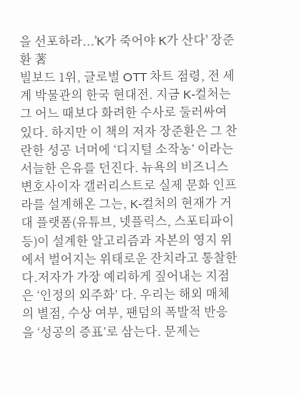을 선포하라...'K가 죽어야 K가 산다' 장준환 著
빌보드 1위, 글로벌 OTT 차트 점령, 전 세계 박물관의 한국 현대전. 지금 K-컬처는 그 어느 때보다 화려한 수사로 둘러싸여 있다. 하지만 이 책의 저자 장준환은 그 찬란한 성공 너머에 ‘디지털 소작농’ 이라는 서늘한 은유를 던진다. 뉴욕의 비즈니스 변호사이자 갤러리스트로 실제 문화 인프라를 설계해온 그는, K-컬처의 현재가 거대 플랫폼(유튜브, 넷플릭스, 스포티파이 등)이 설계한 알고리즘과 자본의 영지 위에서 벌어지는 위태로운 잔치라고 통찰한다.저자가 가장 예리하게 짚어내는 지점은 ‘인정의 외주화’ 다. 우리는 해외 매체의 별점, 수상 여부, 팬덤의 폭발적 반응을 ‘성공의 증표’로 삼는다. 문제는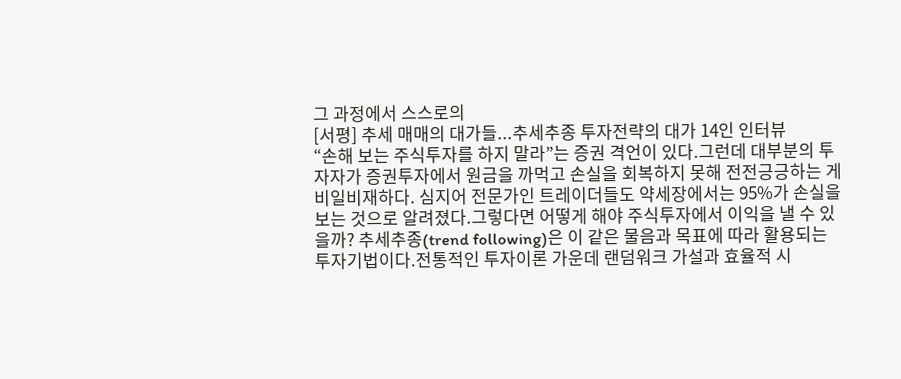그 과정에서 스스로의
[서평] 추세 매매의 대가들...추세추종 투자전략의 대가 14인 인터뷰
“손해 보는 주식투자를 하지 말라”는 증권 격언이 있다.그런데 대부분의 투자자가 증권투자에서 원금을 까먹고 손실을 회복하지 못해 전전긍긍하는 게 비일비재하다. 심지어 전문가인 트레이더들도 약세장에서는 95%가 손실을 보는 것으로 알려졌다.그렇다면 어떻게 해야 주식투자에서 이익을 낼 수 있을까? 추세추종(trend following)은 이 같은 물음과 목표에 따라 활용되는 투자기법이다.전통적인 투자이론 가운데 랜덤워크 가설과 효율적 시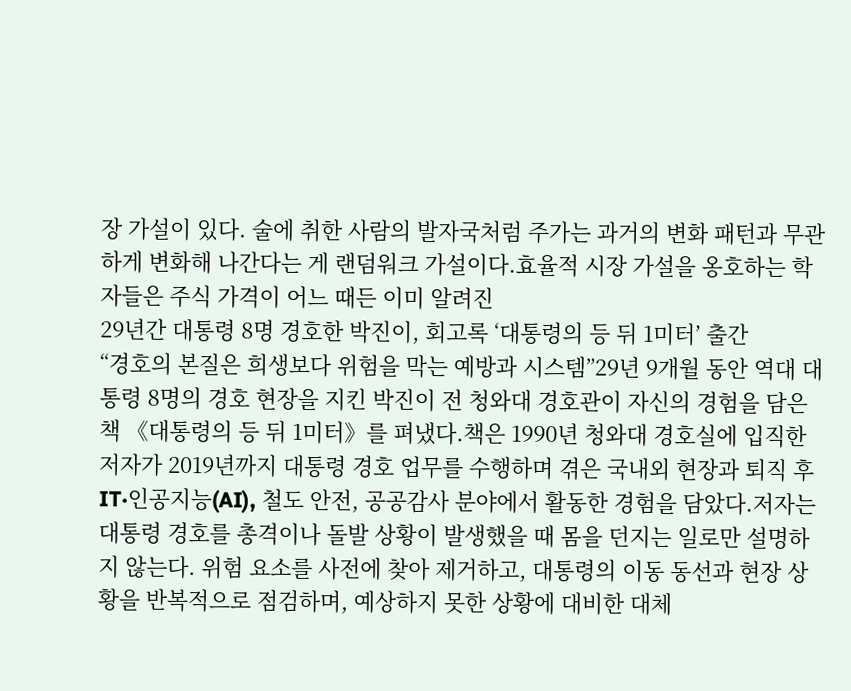장 가설이 있다. 술에 취한 사람의 발자국처럼 주가는 과거의 변화 패턴과 무관하게 변화해 나간다는 게 랜덤워크 가설이다.효율적 시장 가설을 옹호하는 학자들은 주식 가격이 어느 때든 이미 알려진
29년간 대통령 8명 경호한 박진이, 회고록 ‘대통령의 등 뒤 1미터’ 출간
“경호의 본질은 희생보다 위험을 막는 예방과 시스템”29년 9개월 동안 역대 대통령 8명의 경호 현장을 지킨 박진이 전 청와대 경호관이 자신의 경험을 담은 책 《대통령의 등 뒤 1미터》를 펴냈다.책은 1990년 청와대 경호실에 입직한 저자가 2019년까지 대통령 경호 업무를 수행하며 겪은 국내외 현장과 퇴직 후 IT·인공지능(AI), 철도 안전, 공공감사 분야에서 활동한 경험을 담았다.저자는 대통령 경호를 총격이나 돌발 상황이 발생했을 때 몸을 던지는 일로만 설명하지 않는다. 위험 요소를 사전에 찾아 제거하고, 대통령의 이동 동선과 현장 상황을 반복적으로 점검하며, 예상하지 못한 상황에 대비한 대체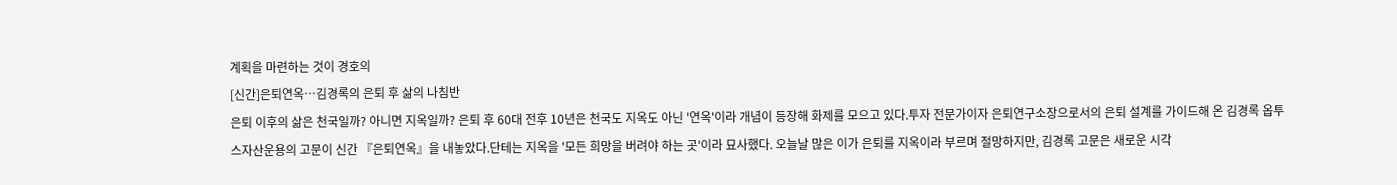계획을 마련하는 것이 경호의
[신간]은퇴연옥…김경록의 은퇴 후 삶의 나침반
은퇴 이후의 삶은 천국일까? 아니면 지옥일까? 은퇴 후 60대 전후 10년은 천국도 지옥도 아닌 '연옥'이라 개념이 등장해 화제를 모으고 있다.투자 전문가이자 은퇴연구소장으로서의 은퇴 설계를 가이드해 온 김경록 옵투스자산운용의 고문이 신간 『은퇴연옥』을 내놓았다.단테는 지옥을 '모든 희망을 버려야 하는 곳'이라 묘사했다. 오늘날 많은 이가 은퇴를 지옥이라 부르며 절망하지만, 김경록 고문은 새로운 시각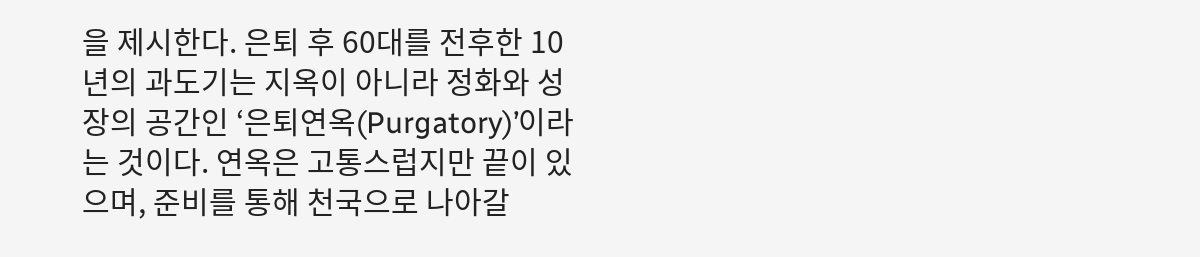을 제시한다. 은퇴 후 60대를 전후한 10년의 과도기는 지옥이 아니라 정화와 성장의 공간인 ‘은퇴연옥(Purgatory)’이라는 것이다. 연옥은 고통스럽지만 끝이 있으며, 준비를 통해 천국으로 나아갈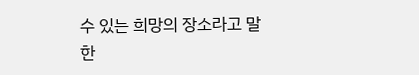수 있는 희망의 장소라고 말한